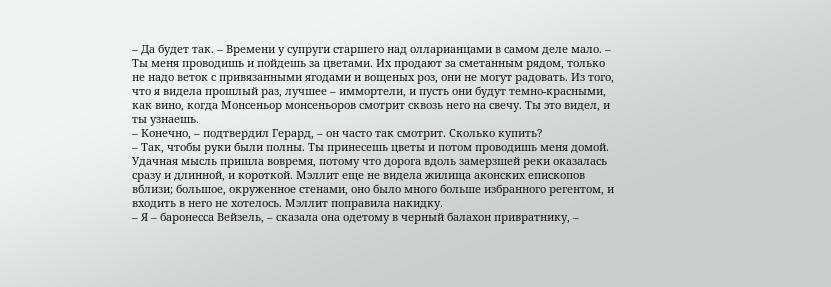– Да будет так. – Времени у супруги старшего над олларианцами в самом деле мало. – Ты меня проводишь и пойдешь за цветами. Их продают за сметанным рядом, только не надо веток с привязанными ягодами и вощеных роз, они не могут радовать. Из того, что я видела прошлый раз, лучшее – иммортели, и пусть они будут темно-красными, как вино, когда Монсеньор монсеньоров смотрит сквозь него на свечу. Ты это видел, и ты узнаешь.
– Конечно, – подтвердил Герард, – он часто так смотрит. Сколько купить?
– Так, чтобы руки были полны. Ты принесешь цветы и потом проводишь меня домой.
Удачная мысль пришла вовремя, потому что дорога вдоль замерзшей реки оказалась сразу и длинной, и короткой. Мэллит еще не видела жилища аконских епископов вблизи; большое, окруженное стенами, оно было много больше избранного регентом, и входить в него не хотелось. Мэллит поправила накидку.
– Я – баронесса Вейзель, – сказала она одетому в черный балахон привратнику, –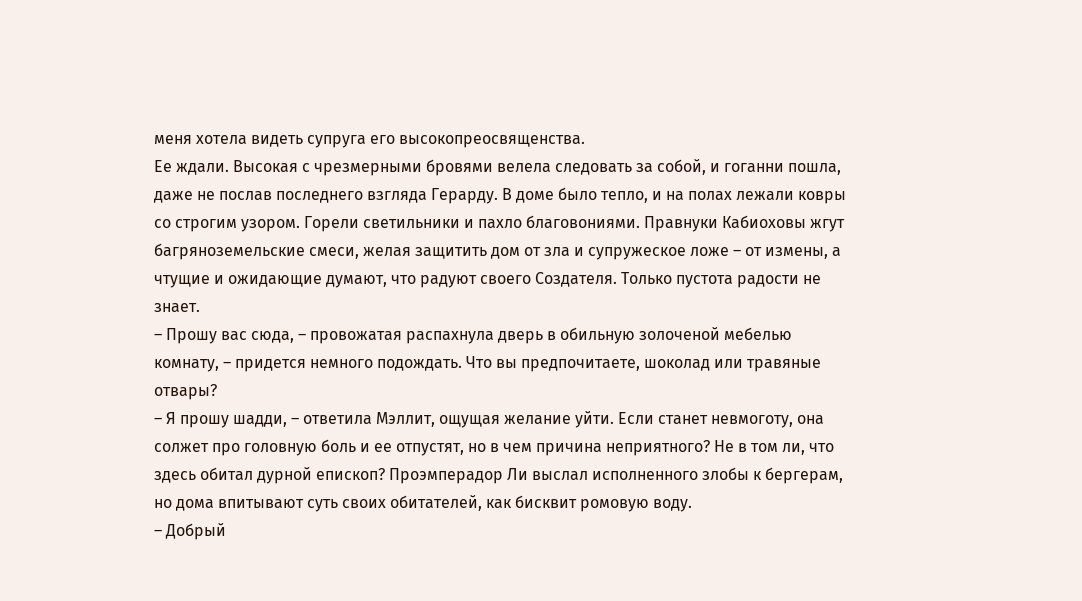меня хотела видеть супруга его высокопреосвященства.
Ее ждали. Высокая с чрезмерными бровями велела следовать за собой, и гоганни пошла, даже не послав последнего взгляда Герарду. В доме было тепло, и на полах лежали ковры со строгим узором. Горели светильники и пахло благовониями. Правнуки Кабиоховы жгут багряноземельские смеси, желая защитить дом от зла и супружеское ложе – от измены, а чтущие и ожидающие думают, что радуют своего Создателя. Только пустота радости не знает.
– Прошу вас сюда, – провожатая распахнула дверь в обильную золоченой мебелью комнату, – придется немного подождать. Что вы предпочитаете, шоколад или травяные отвары?
– Я прошу шадди, – ответила Мэллит, ощущая желание уйти. Если станет невмоготу, она солжет про головную боль и ее отпустят, но в чем причина неприятного? Не в том ли, что здесь обитал дурной епископ? Проэмперадор Ли выслал исполненного злобы к бергерам, но дома впитывают суть своих обитателей, как бисквит ромовую воду.
– Добрый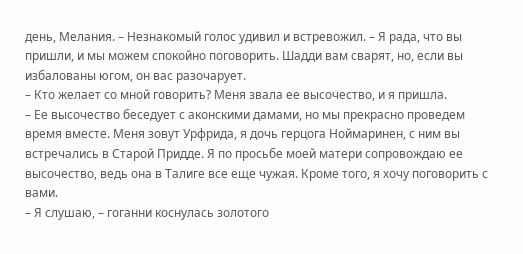день, Мелания. – Незнакомый голос удивил и встревожил. – Я рада, что вы пришли, и мы можем спокойно поговорить. Шадди вам сварят, но, если вы избалованы югом, он вас разочарует.
– Кто желает со мной говорить? Меня звала ее высочество, и я пришла.
– Ее высочество беседует с аконскими дамами, но мы прекрасно проведем время вместе. Меня зовут Урфрида, я дочь герцога Ноймаринен, с ним вы встречались в Старой Придде. Я по просьбе моей матери сопровождаю ее высочество, ведь она в Талиге все еще чужая. Кроме того, я хочу поговорить с вами.
– Я слушаю, – гоганни коснулась золотого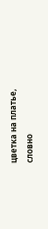цветка на платье, словно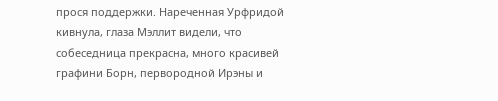прося поддержки. Нареченная Урфридой кивнула, глаза Мэллит видели, что собеседница прекрасна, много красивей графини Борн, первородной Ирэны и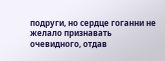подруги, но сердце гоганни не желало признавать очевидного, отдав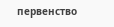первенство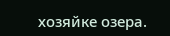хозяйке озера.